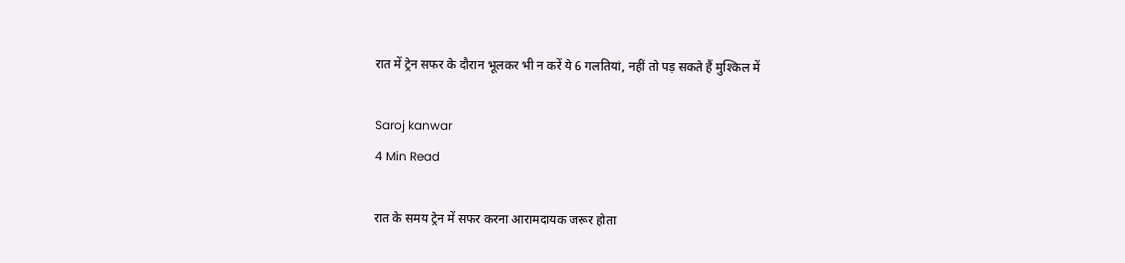रात में ट्रेन सफर के दौरान भूलकर भी न करें ये 6 गलतियां, नहीं तो पड़ सकते हैं मुश्किल में

Saroj kanwar
4 Min Read

रात के समय ट्रेन में सफर करना आरामदायक जरूर होता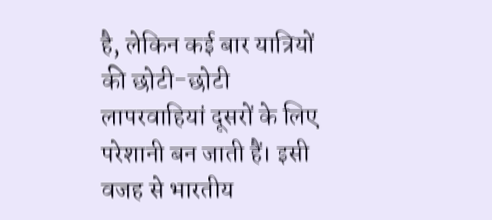है, लेकिन कई बार यात्रियों की छोटी-छोटी लापरवाहियां दूसरों के लिए परेशानी बन जाती हैं। इसी वजह से भारतीय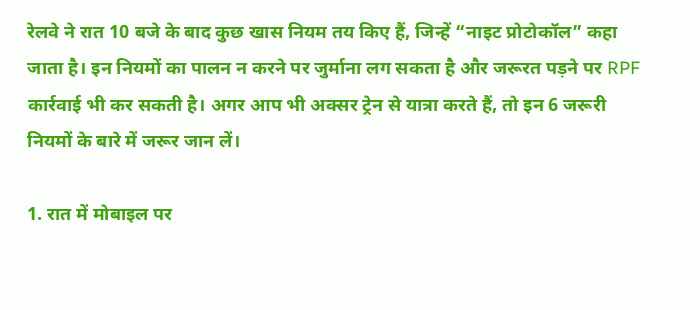रेलवे ने रात 10 बजे के बाद कुछ खास नियम तय किए हैं, जिन्हें “नाइट प्रोटोकॉल” कहा जाता है। इन नियमों का पालन न करने पर जुर्माना लग सकता है और जरूरत पड़ने पर RPF कार्रवाई भी कर सकती है। अगर आप भी अक्सर ट्रेन से यात्रा करते हैं, तो इन 6 जरूरी नियमों के बारे में जरूर जान लें।

1. रात में मोबाइल पर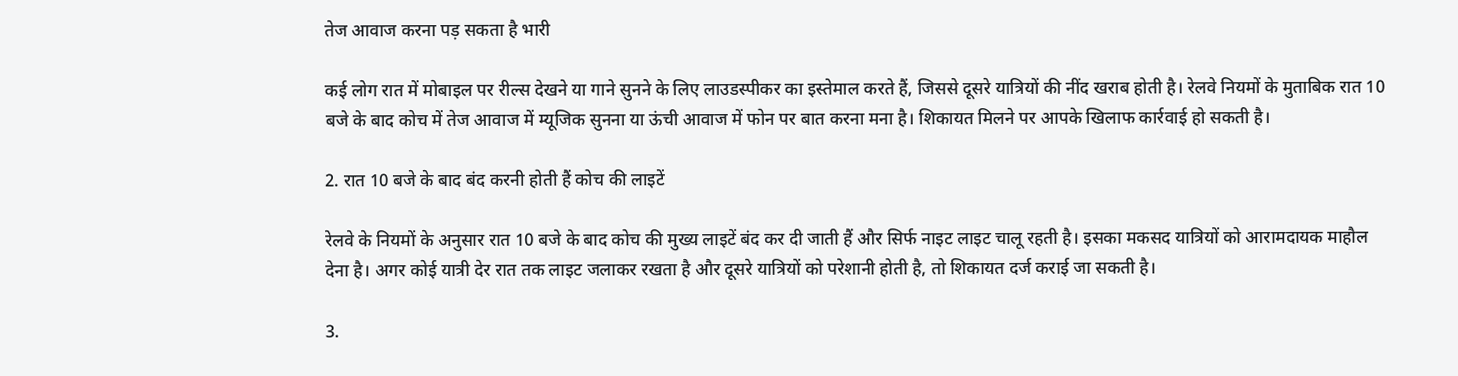तेज आवाज करना पड़ सकता है भारी

कई लोग रात में मोबाइल पर रील्स देखने या गाने सुनने के लिए लाउडस्पीकर का इस्तेमाल करते हैं, जिससे दूसरे यात्रियों की नींद खराब होती है। रेलवे नियमों के मुताबिक रात 10 बजे के बाद कोच में तेज आवाज में म्यूजिक सुनना या ऊंची आवाज में फोन पर बात करना मना है। शिकायत मिलने पर आपके खिलाफ कार्रवाई हो सकती है।

2. रात 10 बजे के बाद बंद करनी होती हैं कोच की लाइटें

रेलवे के नियमों के अनुसार रात 10 बजे के बाद कोच की मुख्य लाइटें बंद कर दी जाती हैं और सिर्फ नाइट लाइट चालू रहती है। इसका मकसद यात्रियों को आरामदायक माहौल देना है। अगर कोई यात्री देर रात तक लाइट जलाकर रखता है और दूसरे यात्रियों को परेशानी होती है, तो शिकायत दर्ज कराई जा सकती है।

3.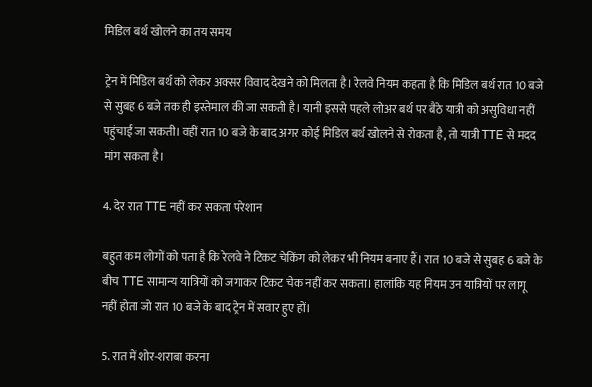मिडिल बर्थ खोलने का तय समय

ट्रेन में मिडिल बर्थ को लेकर अक्सर विवाद देखने को मिलता है। रेलवे नियम कहता है कि मिडिल बर्थ रात 10 बजे से सुबह 6 बजे तक ही इस्तेमाल की जा सकती है। यानी इससे पहले लोअर बर्थ पर बैठे यात्री को असुविधा नहीं पहुंचाई जा सकती। वहीं रात 10 बजे के बाद अगर कोई मिडिल बर्थ खोलने से रोकता है, तो यात्री TTE से मदद मांग सकता है।

4. देर रात TTE नहीं कर सकता परेशान

बहुत कम लोगों को पता है कि रेलवे ने टिकट चेकिंग को लेकर भी नियम बनाए हैं। रात 10 बजे से सुबह 6 बजे के बीच TTE सामान्य यात्रियों को जगाकर टिकट चेक नहीं कर सकता। हालांकि यह नियम उन यात्रियों पर लागू नहीं होता जो रात 10 बजे के बाद ट्रेन में सवार हुए हों।

5. रात में शोर-शराबा करना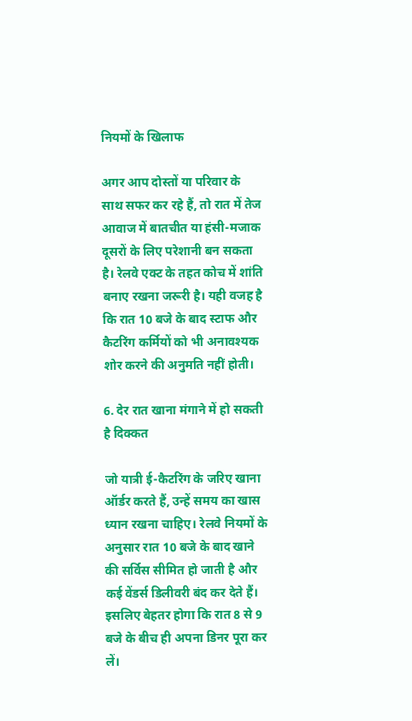नियमों के खिलाफ

अगर आप दोस्तों या परिवार के साथ सफर कर रहे हैं, तो रात में तेज आवाज में बातचीत या हंसी-मजाक दूसरों के लिए परेशानी बन सकता है। रेलवे एक्ट के तहत कोच में शांति बनाए रखना जरूरी है। यही वजह है कि रात 10 बजे के बाद स्टाफ और कैटरिंग कर्मियों को भी अनावश्यक शोर करने की अनुमति नहीं होती।

6. देर रात खाना मंगाने में हो सकती है दिक्कत

जो यात्री ई-कैटरिंग के जरिए खाना ऑर्डर करते हैं, उन्हें समय का खास ध्यान रखना चाहिए। रेलवे नियमों के अनुसार रात 10 बजे के बाद खाने की सर्विस सीमित हो जाती है और कई वेंडर्स डिलीवरी बंद कर देते हैं। इसलिए बेहतर होगा कि रात 8 से 9 बजे के बीच ही अपना डिनर पूरा कर लें।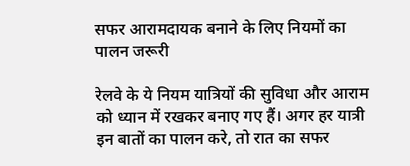सफर आरामदायक बनाने के लिए नियमों का पालन जरूरी

रेलवे के ये नियम यात्रियों की सुविधा और आराम को ध्यान में रखकर बनाए गए हैं। अगर हर यात्री इन बातों का पालन करे, तो रात का सफर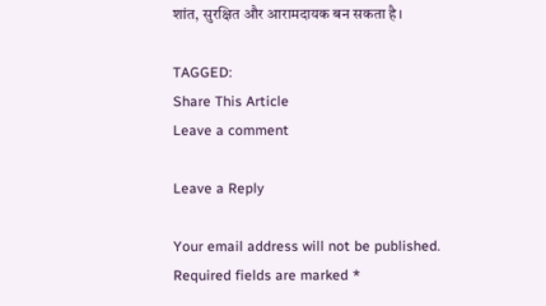शांत, सुरक्षित और आरामदायक बन सकता है।

TAGGED:
Share This Article
Leave a comment

Leave a Reply

Your email address will not be published. Required fields are marked *